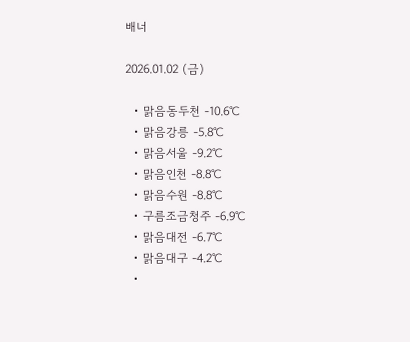배너

2026.01.02 (금)

  • 맑음동두천 -10.6℃
  • 맑음강릉 -5.8℃
  • 맑음서울 -9.2℃
  • 맑음인천 -8.8℃
  • 맑음수원 -8.8℃
  • 구름조금청주 -6.9℃
  • 맑음대전 -6.7℃
  • 맑음대구 -4.2℃
  •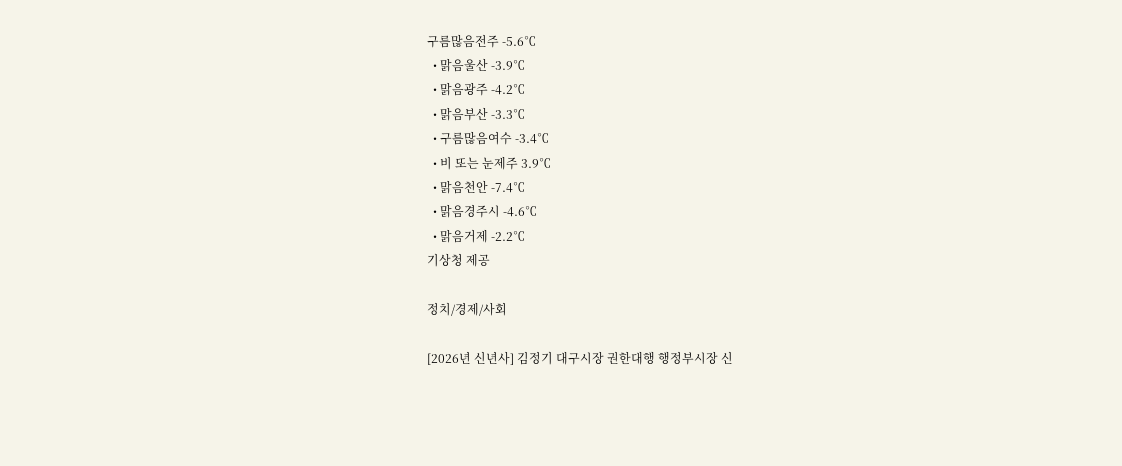구름많음전주 -5.6℃
  • 맑음울산 -3.9℃
  • 맑음광주 -4.2℃
  • 맑음부산 -3.3℃
  • 구름많음여수 -3.4℃
  • 비 또는 눈제주 3.9℃
  • 맑음천안 -7.4℃
  • 맑음경주시 -4.6℃
  • 맑음거제 -2.2℃
기상청 제공

정치/경제/사회

[2026년 신년사] 김정기 대구시장 권한대행 행정부시장 신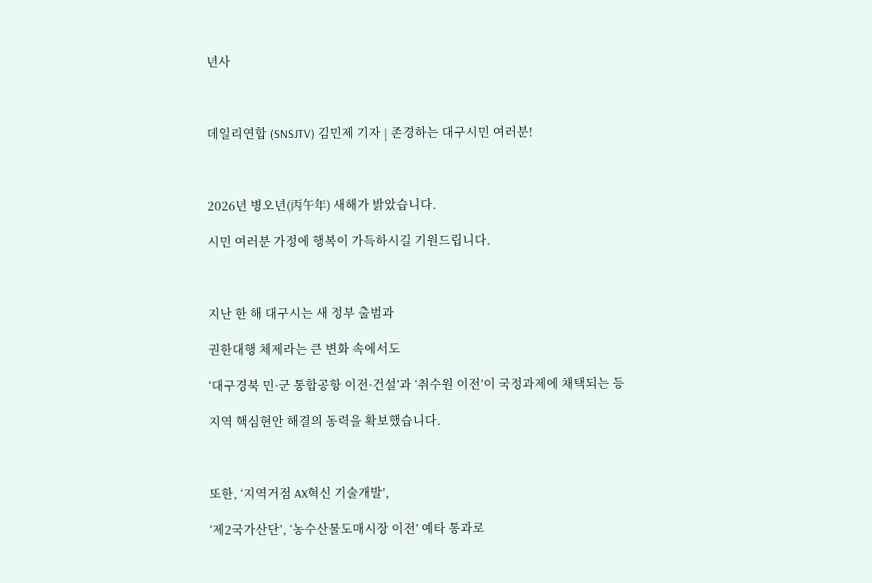년사



데일리연합 (SNSJTV) 김민제 기자 | 존경하는 대구시민 여러분!



2026년 병오년(丙午年) 새해가 밝았습니다.

시민 여러분 가정에 행복이 가득하시길 기원드립니다.



지난 한 해 대구시는 새 정부 출범과

권한대행 체제라는 큰 변화 속에서도

‘대구경북 민·군 통합공항 이전·건설’과 ‘취수원 이전’이 국정과제에 채택되는 등

지역 핵심현안 해결의 동력을 확보했습니다.



또한, ‘지역거점 AX혁신 기술개발’,

‘제2국가산단’, ‘농수산물도매시장 이전’ 예타 통과로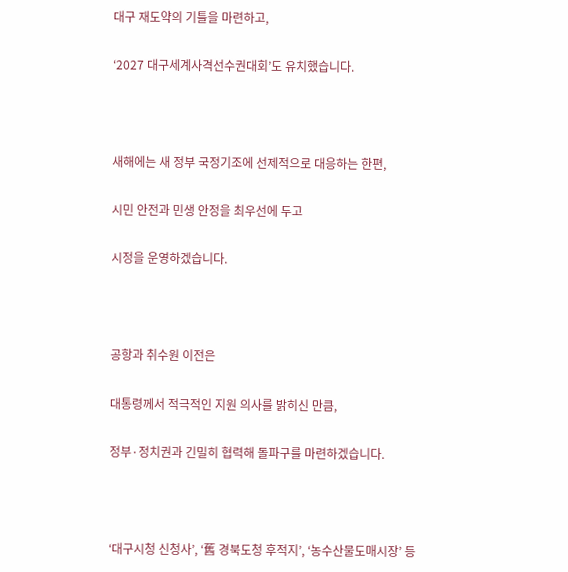대구 재도약의 기틀을 마련하고,

‘2027 대구세계사격선수권대회’도 유치했습니다.



새해에는 새 정부 국정기조에 선제적으로 대응하는 한편,

시민 안전과 민생 안정을 최우선에 두고

시정을 운영하겠습니다.



공항과 취수원 이전은

대통령께서 적극적인 지원 의사를 밝히신 만큼,

정부·정치권과 긴밀히 협력해 돌파구를 마련하겠습니다.



‘대구시청 신청사’, ‘舊 경북도청 후적지’, ‘농수산물도매시장’ 등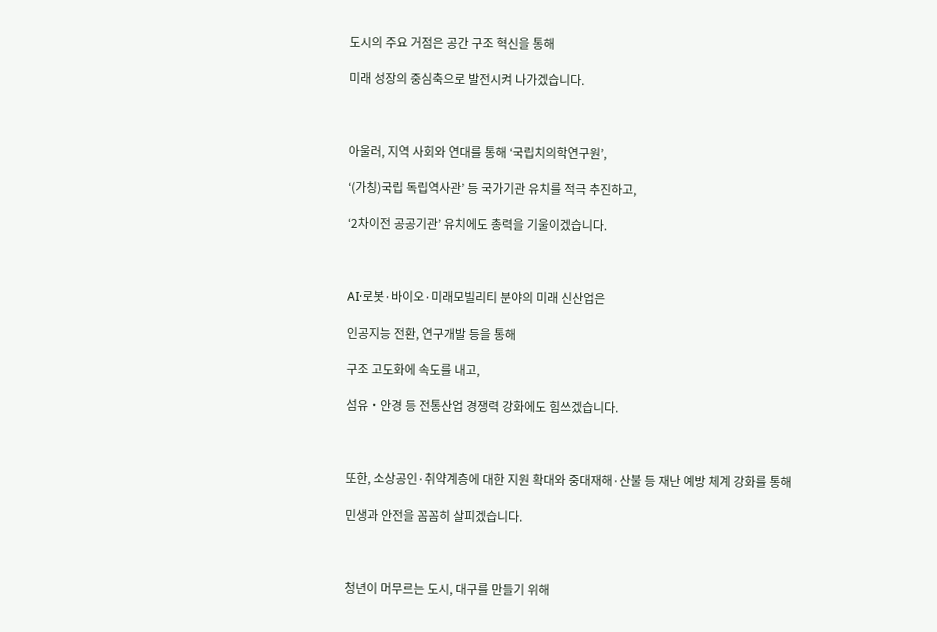도시의 주요 거점은 공간 구조 혁신을 통해

미래 성장의 중심축으로 발전시켜 나가겠습니다.



아울러, 지역 사회와 연대를 통해 ‘국립치의학연구원’,

‘(가칭)국립 독립역사관’ 등 국가기관 유치를 적극 추진하고,

‘2차이전 공공기관’ 유치에도 총력을 기울이겠습니다.



AI·로봇·바이오·미래모빌리티 분야의 미래 신산업은

인공지능 전환, 연구개발 등을 통해

구조 고도화에 속도를 내고,

섬유‧안경 등 전통산업 경쟁력 강화에도 힘쓰겠습니다.



또한, 소상공인·취약계층에 대한 지원 확대와 중대재해·산불 등 재난 예방 체계 강화를 통해

민생과 안전을 꼼꼼히 살피겠습니다.



청년이 머무르는 도시, 대구를 만들기 위해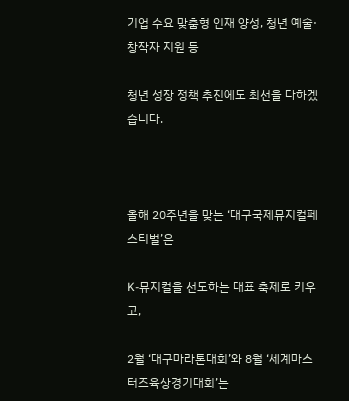기업 수요 맞춤형 인재 양성, 청년 예술·창작자 지원 등

청년 성장 정책 추진에도 최선을 다하겠습니다.



올해 20주년을 맞는 ‘대구국제뮤지컬페스티벌’은

K-뮤지컬을 선도하는 대표 축제로 키우고,

2월 ‘대구마라톤대회’와 8월 ‘세계마스터즈육상경기대회’는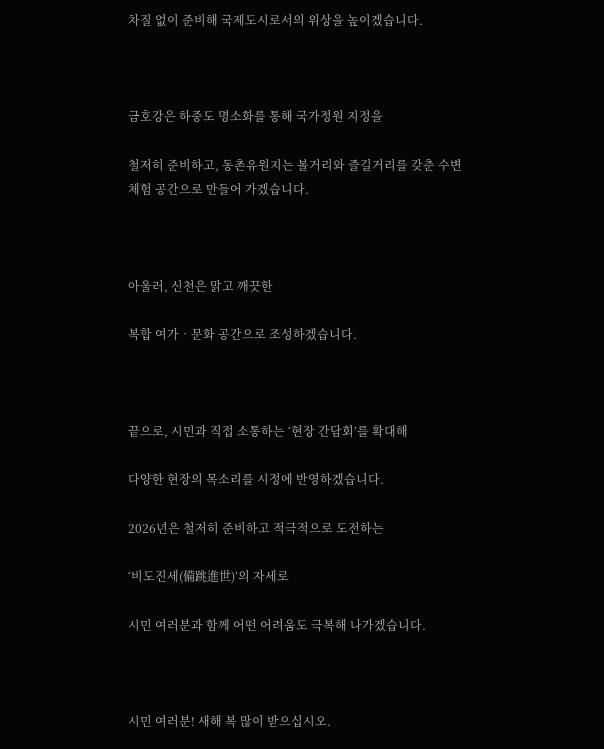차질 없이 준비해 국제도시로서의 위상을 높이겠습니다.



금호강은 하중도 명소화를 통해 국가정원 지정을

철저히 준비하고, 동촌유원지는 볼거리와 즐길거리를 갖춘 수변 체험 공간으로 만들어 가겠습니다.



아울러, 신천은 맑고 깨끗한

복합 여가‧문화 공간으로 조성하겠습니다.



끝으로, 시민과 직접 소통하는 ‘현장 간담회’를 확대해

다양한 현장의 목소리를 시정에 반영하겠습니다.

2026년은 철저히 준비하고 적극적으로 도전하는

‘비도진세(備跳進世)’의 자세로

시민 여러분과 함께 어떤 어려움도 극복해 나가겠습니다.



시민 여러분! 새해 복 많이 받으십시오.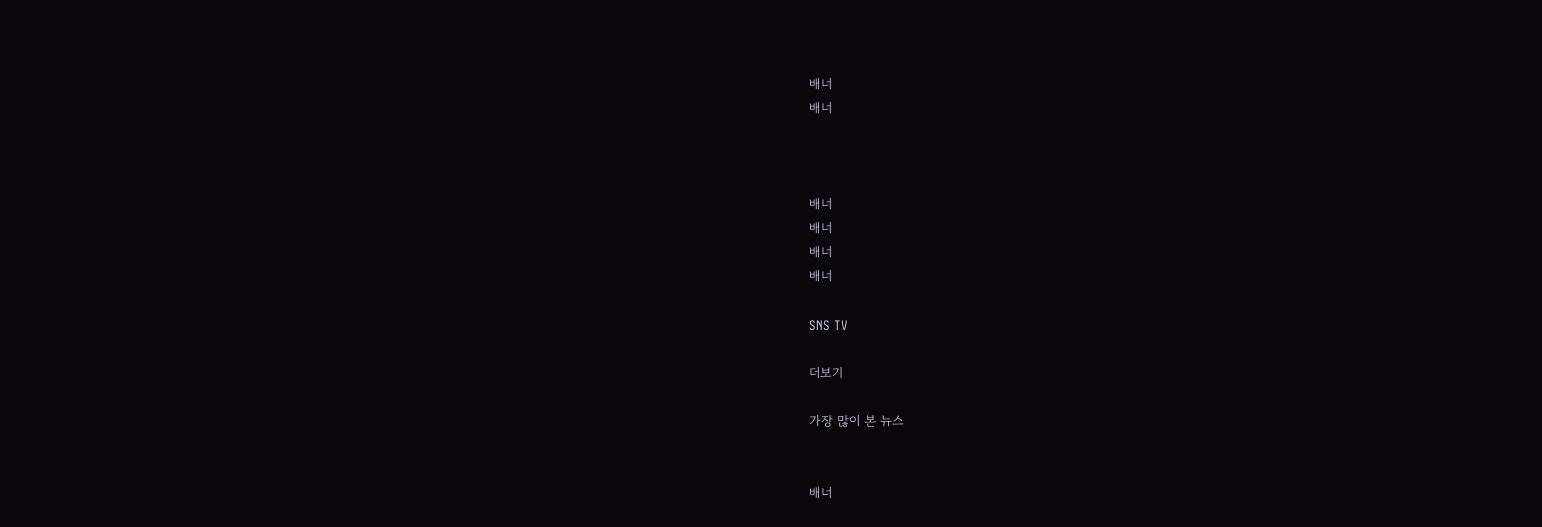배너
배너



배너
배너
배너
배너

SNS TV

더보기

가장 많이 본 뉴스


배너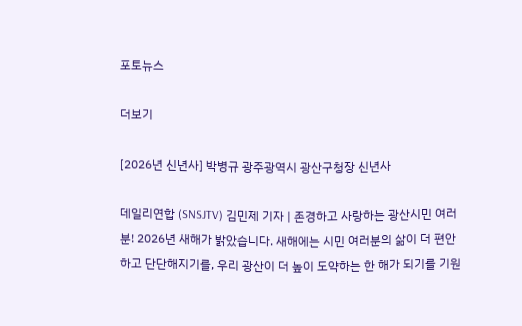포토뉴스

더보기

[2026년 신년사] 박병규 광주광역시 광산구청장 신년사

데일리연합 (SNSJTV) 김민제 기자 | 존경하고 사랑하는 광산시민 여러분! 2026년 새해가 밝았습니다. 새해에는 시민 여러분의 삶이 더 편안하고 단단해지기를, 우리 광산이 더 높이 도약하는 한 해가 되기를 기원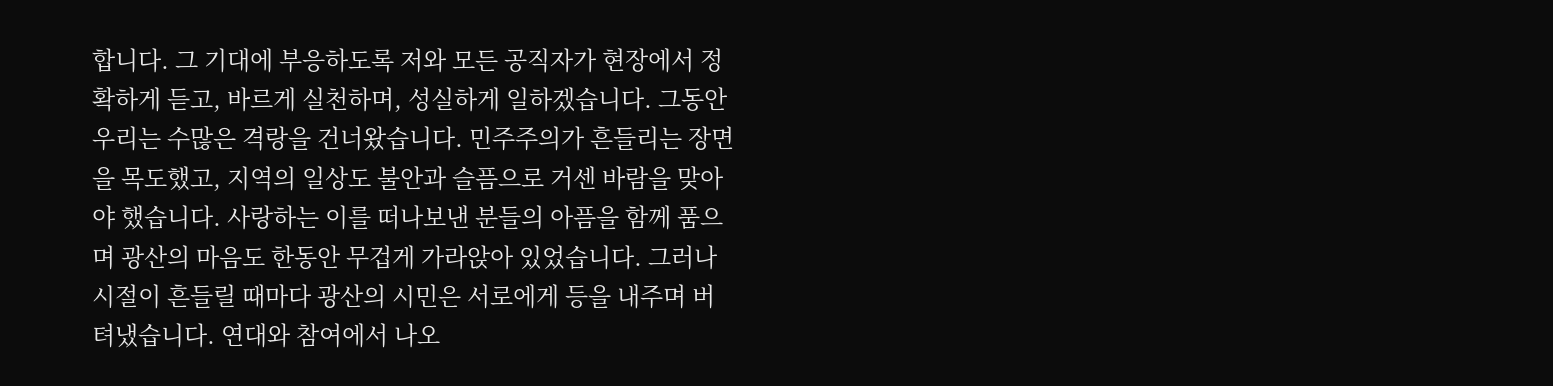합니다. 그 기대에 부응하도록 저와 모든 공직자가 현장에서 정확하게 듣고, 바르게 실천하며, 성실하게 일하겠습니다. 그동안 우리는 수많은 격랑을 건너왔습니다. 민주주의가 흔들리는 장면을 목도했고, 지역의 일상도 불안과 슬픔으로 거센 바람을 맞아야 했습니다. 사랑하는 이를 떠나보낸 분들의 아픔을 함께 품으며 광산의 마음도 한동안 무겁게 가라앉아 있었습니다. 그러나 시절이 흔들릴 때마다 광산의 시민은 서로에게 등을 내주며 버텨냈습니다. 연대와 참여에서 나오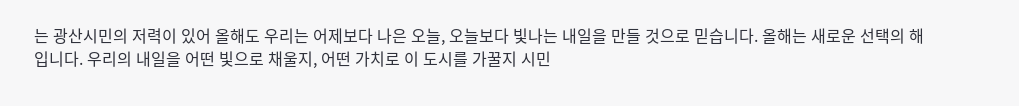는 광산시민의 저력이 있어 올해도 우리는 어제보다 나은 오늘, 오늘보다 빛나는 내일을 만들 것으로 믿습니다. 올해는 새로운 선택의 해입니다. 우리의 내일을 어떤 빛으로 채울지, 어떤 가치로 이 도시를 가꿀지 시민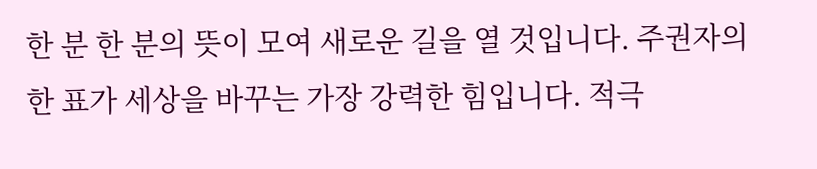한 분 한 분의 뜻이 모여 새로운 길을 열 것입니다. 주권자의 한 표가 세상을 바꾸는 가장 강력한 힘입니다. 적극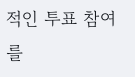적인 투표 참여를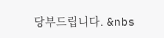당부드립니다. &nbs